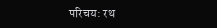परिचय: रथ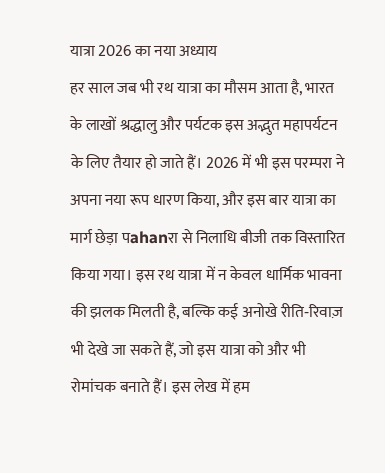यात्रा 2026 का नया अध्याय
हर साल जब भी रथ यात्रा का मौसम आता है, भारत के लाखों श्रद्धालु और पर्यटक इस अद्भुत महापर्यटन के लिए तैयार हो जाते हैं। 2026 में भी इस परम्परा ने अपना नया रूप धारण किया, और इस बार यात्रा का मार्ग छेड़ा पahanरा से निलाधि बीजी तक विस्तारित किया गया। इस रथ यात्रा में न केवल धार्मिक भावना की झलक मिलती है, बल्कि कई अनोखे रीति‑रिवाज़ भी देखे जा सकते हैं, जो इस यात्रा को और भी रोमांचक बनाते हैं। इस लेख में हम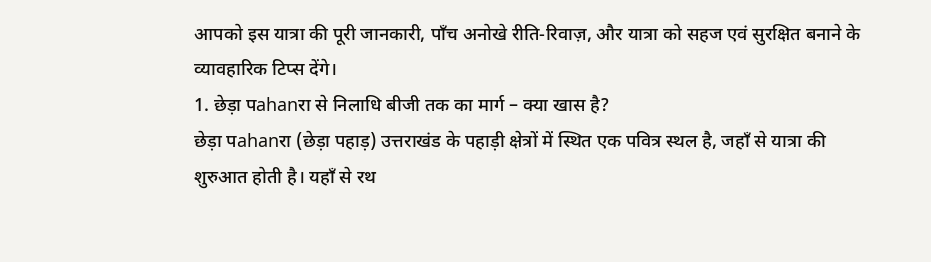आपको इस यात्रा की पूरी जानकारी, पाँच अनोखे रीति‑रिवाज़, और यात्रा को सहज एवं सुरक्षित बनाने के व्यावहारिक टिप्स देंगे।
1. छेड़ा पahanरा से निलाधि बीजी तक का मार्ग – क्या खास है?
छेड़ा पahanरा (छेड़ा पहाड़) उत्तराखंड के पहाड़ी क्षेत्रों में स्थित एक पवित्र स्थल है, जहाँ से यात्रा की शुरुआत होती है। यहाँ से रथ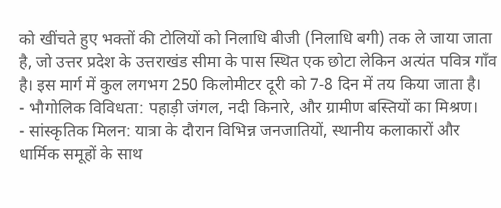को खींचते हुए भक्तों की टोलियों को निलाधि बीजी (निलाधि बगी) तक ले जाया जाता है, जो उत्तर प्रदेश के उत्तराखंड सीमा के पास स्थित एक छोटा लेकिन अत्यंत पवित्र गाँव है। इस मार्ग में कुल लगभग 250 किलोमीटर दूरी को 7‑8 दिन में तय किया जाता है।
- भौगोलिक विविधता: पहाड़ी जंगल, नदी किनारे, और ग्रामीण बस्तियों का मिश्रण।
- सांस्कृतिक मिलन: यात्रा के दौरान विभिन्न जनजातियों, स्थानीय कलाकारों और धार्मिक समूहों के साथ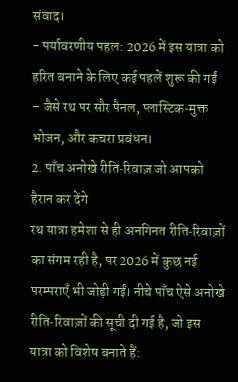संवाद।
- पर्यावरणीय पहल: 2026 में इस यात्रा को हरित बनाने के लिए कई पहलें शुरू की गईं – जैसे रथ पर सौर पैनल, प्लास्टिक‑मुक्त भोजन, और कचरा प्रबंधन।
2. पाँच अनोखे रीति‑रिवाज़ जो आपको हैरान कर देंगे
रथ यात्रा हमेशा से ही अनगिनत रीति‑रिवाज़ों का संगम रही है, पर 2026 में कुछ नई परम्पराएँ भी जोड़ी गईं। नीचे पाँच ऐसे अनोखे रीति‑रिवाज़ों की सूची दी गई है, जो इस यात्रा को विशेष बनाते हैं: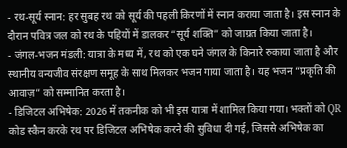- रथ‑सूर्य स्नान: हर सुबह रथ को सूर्य की पहली किरणों में स्नान कराया जाता है। इस स्नान के दौरान पवित्र जल को रथ के पहियों में डालकर “सूर्य शक्ति” को जाग्रत किया जाता है।
- जंगल‑भजन मंडली: यात्रा के मध्य में, रथ को एक घने जंगल के किनारे रुकाया जाता है और स्थानीय वन्यजीव संरक्षण समूह के साथ मिलकर भजन गाया जाता है। यह भजन “प्रकृति की आवाज़” को सम्मानित करता है।
- डिजिटल अभिषेक: 2026 में तकनीक को भी इस यात्रा में शामिल किया गया। भक्तों को QR कोड स्कैन करके रथ पर डिजिटल अभिषेक करने की सुविधा दी गई, जिससे अभिषेक का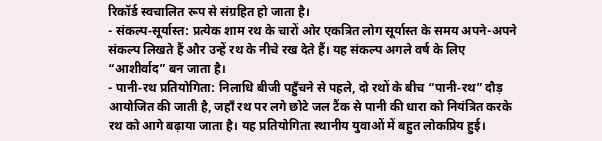रिकॉर्ड स्वचालित रूप से संग्रहित हो जाता है।
- संकल्प‑सूर्यास्त: प्रत्येक शाम रथ के चारों ओर एकत्रित लोग सूर्यास्त के समय अपने-अपने संकल्प लिखते हैं और उन्हें रथ के नीचे रख देते हैं। यह संकल्प अगले वर्ष के लिए “आशीर्वाद” बन जाता है।
- पानी‑रथ प्रतियोगिता: निलाधि बीजी पहुँचने से पहले, दो रथों के बीच “पानी‑रथ” दौड़ आयोजित की जाती है, जहाँ रथ पर लगे छोटे जल टैंक से पानी की धारा को नियंत्रित करके रथ को आगे बढ़ाया जाता है। यह प्रतियोगिता स्थानीय युवाओं में बहुत लोकप्रिय हुई।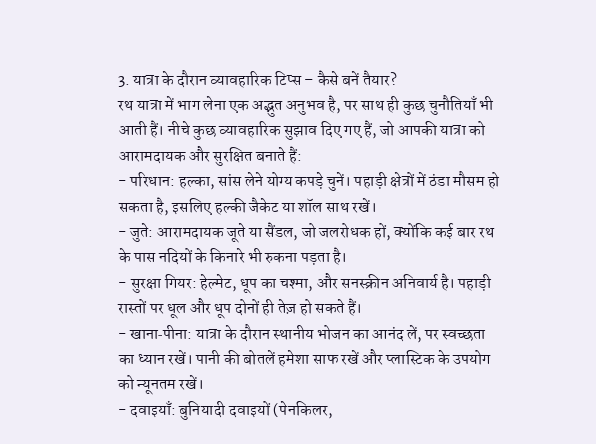3. यात्रा के दौरान व्यावहारिक टिप्स – कैसे बनें तैयार?
रथ यात्रा में भाग लेना एक अद्भुत अनुभव है, पर साथ ही कुछ चुनौतियाँ भी आती हैं। नीचे कुछ व्यावहारिक सुझाव दिए गए हैं, जो आपकी यात्रा को आरामदायक और सुरक्षित बनाते हैं:
- परिधान: हल्का, सांस लेने योग्य कपड़े चुनें। पहाड़ी क्षेत्रों में ठंडा मौसम हो सकता है, इसलिए हल्की जैकेट या शॉल साथ रखें।
- जुते: आरामदायक जूते या सैंडल, जो जलरोधक हों, क्योंकि कई बार रथ के पास नदियों के किनारे भी रुकना पड़ता है।
- सुरक्षा गियर: हेल्मेट, धूप का चश्मा, और सनस्क्रीन अनिवार्य है। पहाड़ी रास्तों पर धूल और धूप दोनों ही तेज़ हो सकते हैं।
- खाना‑पीना: यात्रा के दौरान स्थानीय भोजन का आनंद लें, पर स्वच्छता का ध्यान रखें। पानी की बोतलें हमेशा साफ रखें और प्लास्टिक के उपयोग को न्यूनतम रखें।
- दवाइयाँ: बुनियादी दवाइयों (पेनकिलर,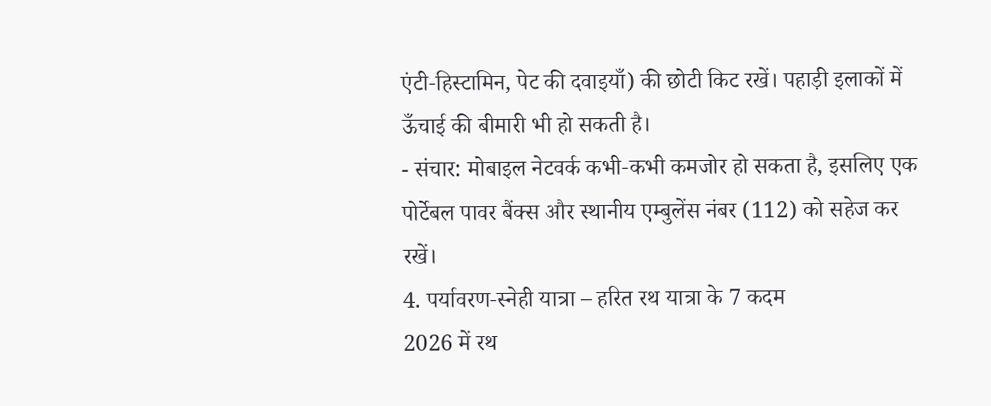एंटी‑हिस्टामिन, पेट की दवाइयाँ) की छोटी किट रखें। पहाड़ी इलाकों में ऊँचाई की बीमारी भी हो सकती है।
- संचार: मोबाइल नेटवर्क कभी‑कभी कमजोर हो सकता है, इसलिए एक पोर्टेबल पावर बैंक्स और स्थानीय एम्बुलेंस नंबर (112) को सहेज कर रखें।
4. पर्यावरण‑स्नेही यात्रा – हरित रथ यात्रा के 7 कदम
2026 में रथ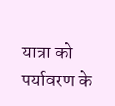यात्रा को पर्यावरण के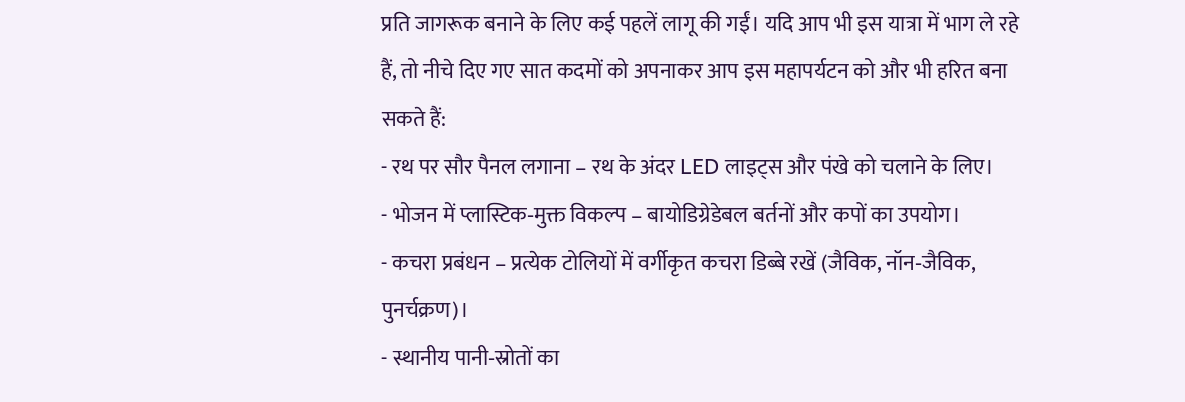प्रति जागरूक बनाने के लिए कई पहलें लागू की गईं। यदि आप भी इस यात्रा में भाग ले रहे हैं, तो नीचे दिए गए सात कदमों को अपनाकर आप इस महापर्यटन को और भी हरित बना सकते हैं:
- रथ पर सौर पैनल लगाना – रथ के अंदर LED लाइट्स और पंखे को चलाने के लिए।
- भोजन में प्लास्टिक‑मुक्त विकल्प – बायोडिग्रेडेबल बर्तनों और कपों का उपयोग।
- कचरा प्रबंधन – प्रत्येक टोलियों में वर्गीकृत कचरा डिब्बे रखें (जैविक, नॉन‑जैविक, पुनर्चक्रण)।
- स्थानीय पानी‑स्रोतों का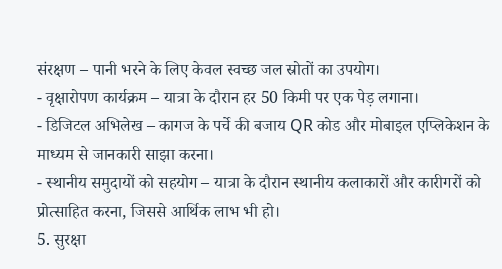संरक्षण – पानी भरने के लिए केवल स्वच्छ जल स्रोतों का उपयोग।
- वृक्षारोपण कार्यक्रम – यात्रा के दौरान हर 50 किमी पर एक पेड़ लगाना।
- डिजिटल अभिलेख – कागज के पर्चे की बजाय QR कोड और मोबाइल एप्लिकेशन के माध्यम से जानकारी साझा करना।
- स्थानीय समुदायों को सहयोग – यात्रा के दौरान स्थानीय कलाकारों और कारीगरों को प्रोत्साहित करना, जिससे आर्थिक लाभ भी हो।
5. सुरक्षा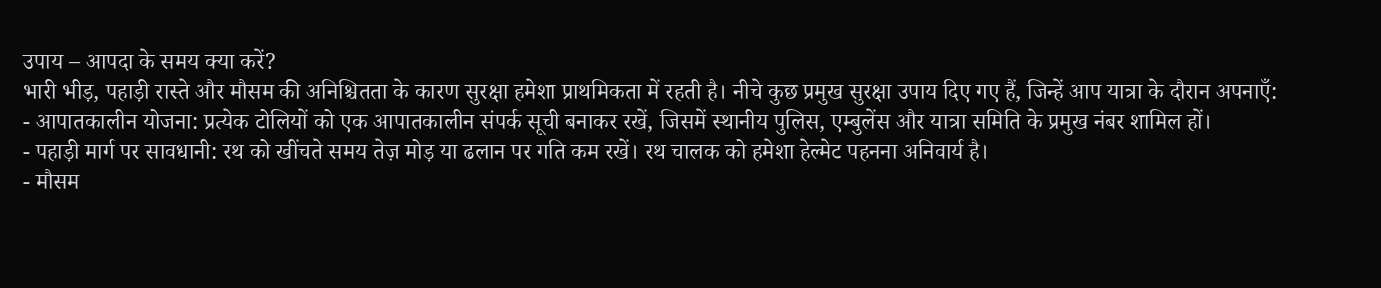उपाय – आपदा के समय क्या करें?
भारी भीड़, पहाड़ी रास्ते और मौसम की अनिश्चितता के कारण सुरक्षा हमेशा प्राथमिकता में रहती है। नीचे कुछ प्रमुख सुरक्षा उपाय दिए गए हैं, जिन्हें आप यात्रा के दौरान अपनाएँ:
- आपातकालीन योजना: प्रत्येक टोलियों को एक आपातकालीन संपर्क सूची बनाकर रखें, जिसमें स्थानीय पुलिस, एम्बुलेंस और यात्रा समिति के प्रमुख नंबर शामिल हों।
- पहाड़ी मार्ग पर सावधानी: रथ को खींचते समय तेज़ मोड़ या ढलान पर गति कम रखें। रथ चालक को हमेशा हेल्मेट पहनना अनिवार्य है।
- मौसम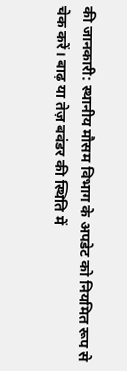की जानकारी: स्थानीय मौसम विभाग के अपडेट को नियमित रूप से चेक करें। बाढ़ या तेज़ बवंडर की स्थिति में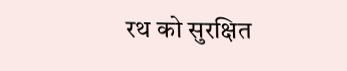रथ को सुरक्षित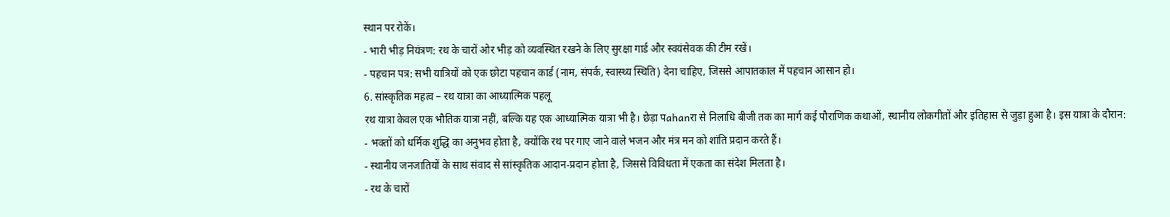स्थान पर रोकें।
- भारी भीड़ नियंत्रण: रथ के चारों ओर भीड़ को व्यवस्थित रखने के लिए सुरक्षा गार्ड और स्वयंसेवक की टीम रखें।
- पहचान पत्र: सभी यात्रियों को एक छोटा पहचान कार्ड (नाम, संपर्क, स्वास्थ्य स्थिति) देना चाहिए, जिससे आपातकाल में पहचान आसान हो।
6. सांस्कृतिक महत्व – रथ यात्रा का आध्यात्मिक पहलू
रथ यात्रा केवल एक भौतिक यात्रा नहीं, बल्कि यह एक आध्यात्मिक यात्रा भी है। छेड़ा पahanरा से निलाधि बीजी तक का मार्ग कई पौराणिक कथाओं, स्थानीय लोकगीतों और इतिहास से जुड़ा हुआ है। इस यात्रा के दौरान:
- भक्तों को धर्मिक शुद्धि का अनुभव होता है, क्योंकि रथ पर गाए जाने वाले भजन और मंत्र मन को शांति प्रदान करते हैं।
- स्थानीय जनजातियों के साथ संवाद से सांस्कृतिक आदान‑प्रदान होता है, जिससे विविधता में एकता का संदेश मिलता है।
- रथ के चारों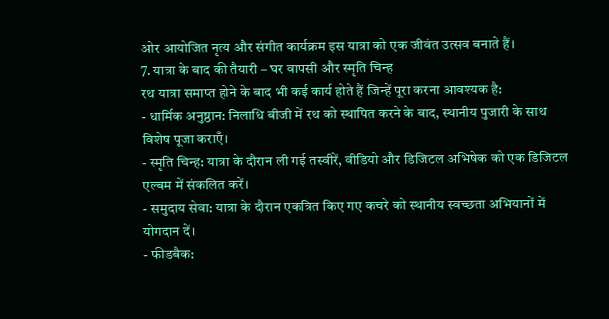ओर आयोजित नृत्य और संगीत कार्यक्रम इस यात्रा को एक जीवंत उत्सव बनाते हैं।
7. यात्रा के बाद की तैयारी – घर वापसी और स्मृति चिन्ह
रथ यात्रा समाप्त होने के बाद भी कई कार्य होते हैं जिन्हें पूरा करना आवश्यक है:
- धार्मिक अनुष्ठान: निलाधि बीजी में रथ को स्थापित करने के बाद, स्थानीय पुजारी के साथ विशेष पूजा कराएँ।
- स्मृति चिन्ह: यात्रा के दौरान ली गई तस्वीरें, वीडियो और डिजिटल अभिषेक को एक डिजिटल एल्बम में संकलित करें।
- समुदाय सेवा: यात्रा के दौरान एकत्रित किए गए कचरे को स्थानीय स्वच्छता अभियानों में योगदान दें।
- फीडबैक: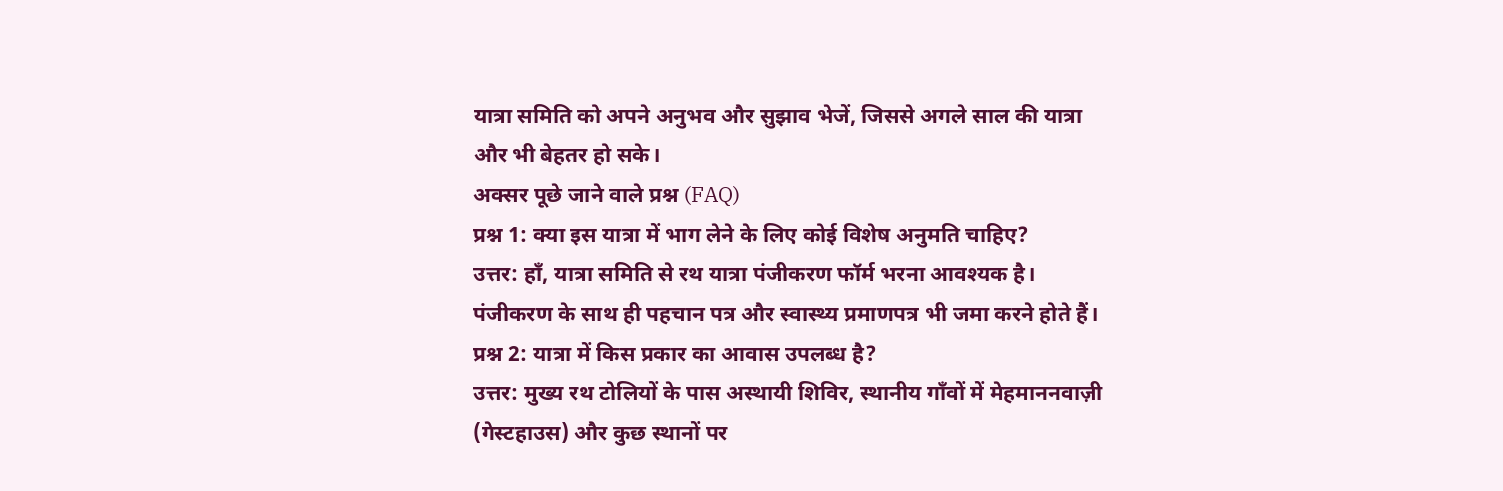यात्रा समिति को अपने अनुभव और सुझाव भेजें, जिससे अगले साल की यात्रा और भी बेहतर हो सके।
अक्सर पूछे जाने वाले प्रश्न (FAQ)
प्रश्न 1: क्या इस यात्रा में भाग लेने के लिए कोई विशेष अनुमति चाहिए?
उत्तर: हाँ, यात्रा समिति से रथ यात्रा पंजीकरण फॉर्म भरना आवश्यक है। पंजीकरण के साथ ही पहचान पत्र और स्वास्थ्य प्रमाणपत्र भी जमा करने होते हैं।
प्रश्न 2: यात्रा में किस प्रकार का आवास उपलब्ध है?
उत्तर: मुख्य रथ टोलियों के पास अस्थायी शिविर, स्थानीय गाँवों में मेहमाननवाज़ी (गेस्टहाउस) और कुछ स्थानों पर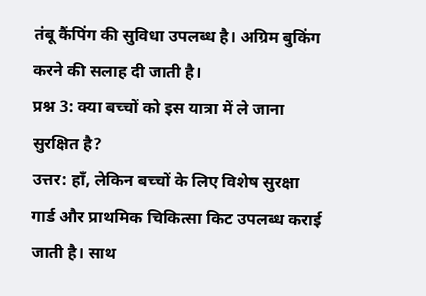तंबू कैंपिंग की सुविधा उपलब्ध है। अग्रिम बुकिंग करने की सलाह दी जाती है।
प्रश्न 3: क्या बच्चों को इस यात्रा में ले जाना सुरक्षित है?
उत्तर: हाँ, लेकिन बच्चों के लिए विशेष सुरक्षा गार्ड और प्राथमिक चिकित्सा किट उपलब्ध कराई जाती है। साथ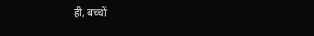ही, बच्चों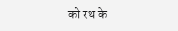को रथ के